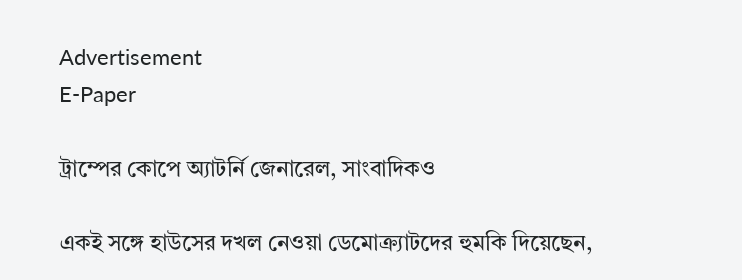Advertisement
E-Paper

ট্রাম্পের কোপে অ্যাটর্নি জেনারেল, সাংবাদিকও

একই সঙ্গে হাউসের দখল নেওয়া ডেমোক্র্যাটদের হুমকি দিয়েছেন,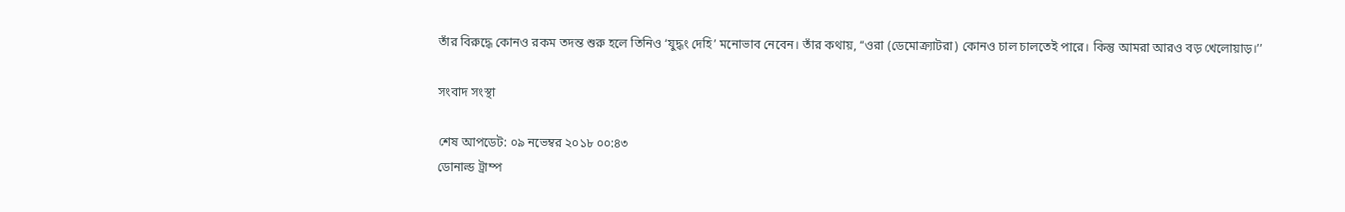তাঁর বিরুদ্ধে কোনও রকম তদন্ত শুরু হলে তিনিও ‘যুদ্ধং দেহি’ মনোভাব নেবেন। তাঁর কথায়, ‘‘ওরা (ডেমোক্র্যাটরা) কোনও চাল চালতেই পারে। কিন্তু আমরা আরও বড় খেলোয়াড়।’’

সংবাদ সংস্থা

শেষ আপডেট: ০৯ নভেম্বর ২০১৮ ০০:৪৩
ডোনাল্ড ট্রাম্প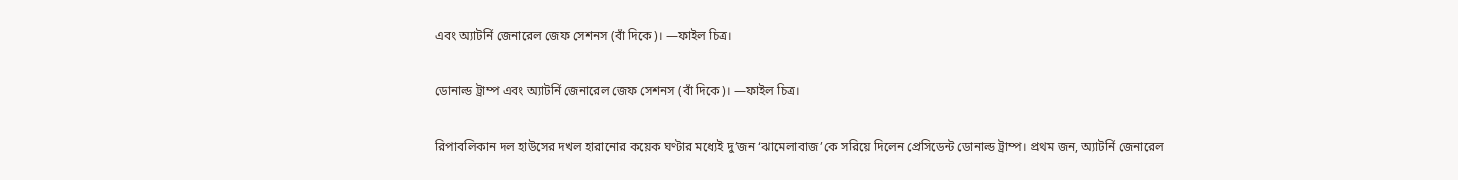এবং অ্যাটর্নি জেনারেল জেফ সেশনস (বাঁ দিকে)। —ফাইল চিত্র।

ডোনাল্ড ট্রাম্প এবং অ্যাটর্নি জেনারেল জেফ সেশনস (বাঁ দিকে)। —ফাইল চিত্র।

রিপাবলিকান দল হাউসের দখল হারানোর কয়েক ঘণ্টার মধ্যেই দু’জন ‘ঝামেলাবাজ’কে সরিয়ে দিলেন প্রেসিডেন্ট ডোনাল্ড ট্রাম্প। প্রথম জন, অ্যাটর্নি জেনারেল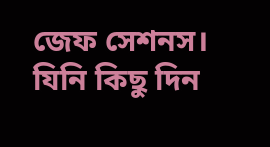জেফ সেশনস। যিনি কিছু দিন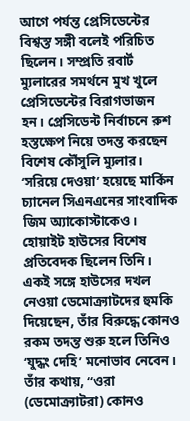আগে পর্যন্ত প্রেসিডেন্টের বিশ্বস্ত সঙ্গী বলেই পরিচিত ছিলেন। সম্প্রতি রবার্ট ম্যুলারের সমর্থনে মুখ খুলে প্রেসিডেন্টের বিরাগভাজন হন। প্রেসিডেন্ট নির্বাচনে রুশ হস্তক্ষেপ নিয়ে তদন্ত করছেন বিশেষ কৌঁসুলি ম্যুলার। ‘সরিয়ে দেওয়া’ হয়েছে মার্কিন চ্যানেল সিএনএনের সাংবাদিক জিম অ্যাকোস্টাকেও। হোয়াইট হাউসের বিশেষ প্রতিবেদক ছিলেন তিনি। একই সঙ্গে হাউসের দখল নেওয়া ডেমোক্র্যাটদের হুমকি দিয়েছেন, তাঁর বিরুদ্ধে কোনও রকম তদন্ত শুরু হলে তিনিও ‘যুদ্ধং দেহি’ মনোভাব নেবেন। তাঁর কথায়, ‘‘ওরা (ডেমোক্র্যাটরা) কোনও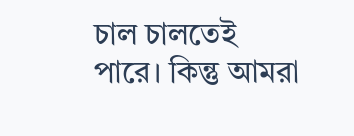চাল চালতেই পারে। কিন্তু আমরা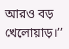আরও বড় খেলোয়াড়।’’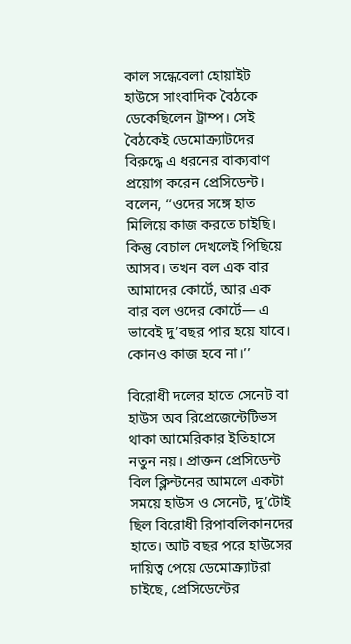কাল সন্ধেবেলা হোয়াইট হাউসে সাংবাদিক বৈঠকে ডেকেছিলেন ট্রাম্প। সেই বৈঠকেই ডেমোক্র্যাটদের বিরুদ্ধে এ ধরনের বাক্যবাণ প্রয়োগ করেন প্রেসিডেন্ট। বলেন, ‘‘ওদের সঙ্গে হাত মিলিয়ে কাজ করতে চাইছি। কিন্তু বেচাল দেখলেই পিছিয়ে আসব। তখন বল এক বার আমাদের কোর্টে, আর এক বার বল ওদের কোর্টে— এ ভাবেই দু’বছর পার হয়ে যাবে। কোনও কাজ হবে না।’’

বিরোধী দলের হাতে সেনেট বা হাউস অব রিপ্রেজেন্টেটিভস থাকা আমেরিকার ইতিহাসে নতুন নয়। প্রাক্তন প্রেসিডেন্ট বিল ক্লিন্টনের আমলে একটা সময়ে হাউস ও সেনেট, দু’টোই ছিল বিরোধী রিপাবলিকানদের হাতে। আট বছর পরে হাউসের দায়িত্ব পেয়ে ডেমোক্র্যাটরা চাইছে, প্রেসিডেন্টের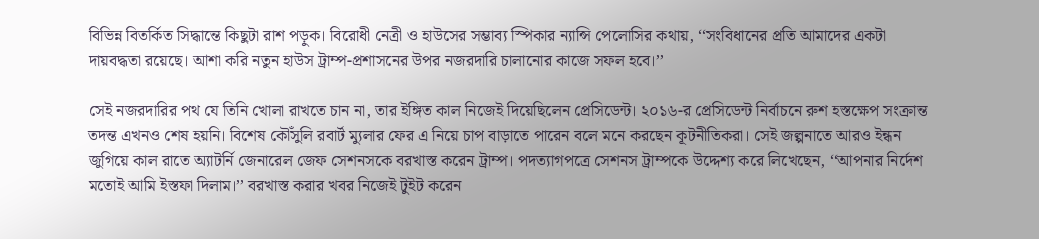বিভিন্ন বিতর্কিত সিদ্ধান্তে ‌কিছুটা রাশ পড়ুক। বিরোধী নেত্রী ও হাউসের সম্ভাব্য স্পিকার ন্যান্সি পেলোসির কথায়, ‘‘সংবিধানের প্রতি আমাদের একটা দায়বদ্ধতা রয়েছে। আশা করি নতুন হাউস ট্রাম্প-প্রশাসনের উপর নজরদারি চালানোর কাজে সফল হবে।’’

সেই নজরদারির পথ যে তিনি খোলা রাখতে চান না, তার ইঙ্গিত কাল নিজেই দিয়েছিলেন প্রেসিডেন্ট। ২০১৬-র প্রেসিডেন্ট নির্বাচনে রুশ হস্তক্ষেপ সংক্রান্ত তদন্ত এখনও শেষ হয়নি। বিশেষ কৌঁসুলি রবার্ট ম্যুলার ফের এ নিয়ে চাপ বাড়াতে পারেন বলে মনে করছেন কূটনীতিকরা। সেই জল্পনাতে আরও ইন্ধন জুগিয়ে কাল রাতে অ্যাটর্নি জেনারেল জেফ সেশনসকে বরখাস্ত করেন ট্রাম্প। পদত্যাগপত্রে সেশনস ট্রাম্পকে উদ্দেশ্য করে লিখেছেন, ‘‘আপনার নির্দেশ মতোই আমি ইস্তফা দিলাম।’’ বরখাস্ত করার খবর নিজেই টুইট করেন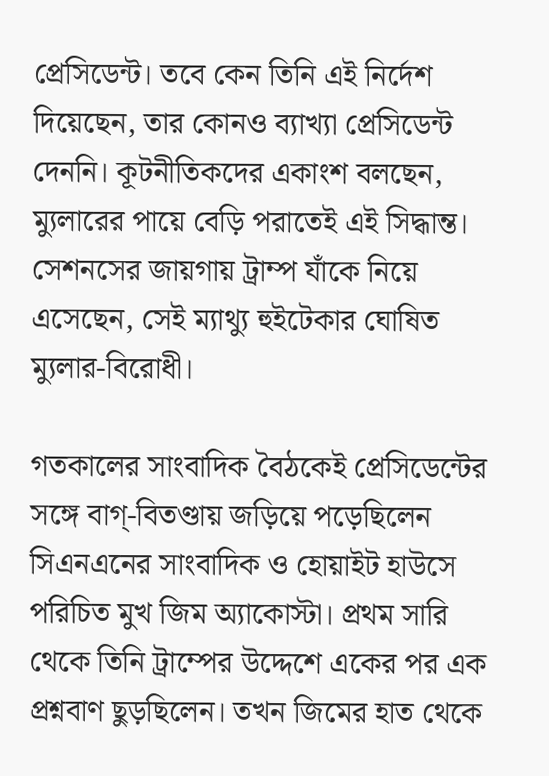প্রেসিডেন্ট। তবে কেন তিনি এই নির্দেশ দিয়েছেন, তার কোনও ব্যাখ্যা প্রেসিডেন্ট দেননি। কূটনীতিকদের একাংশ বলছেন, ম্যুলারের পায়ে বেড়ি পরাতেই এই সিদ্ধান্ত। সেশনসের জায়গায় ট্রাম্প যাঁকে নিয়ে এসেছেন, সেই ম্যাথ্যু হুইটেকার ঘোষিত ম্যুলার-বিরোধী।

গতকালের সাংবাদিক বৈঠকেই প্রেসিডেন্টের সঙ্গে বাগ্-বিতণ্ডায় জড়িয়ে পড়েছিলেন সিএনএনের সাংবাদিক ও হোয়াইট হাউসে পরিচিত মুখ জিম অ্যাকোস্টা। প্রথম সারি থেকে তিনি ট্রাম্পের উদ্দেশে একের পর এক প্রশ্নবাণ ছুড়ছিলেন। তখন জিমের হাত থেকে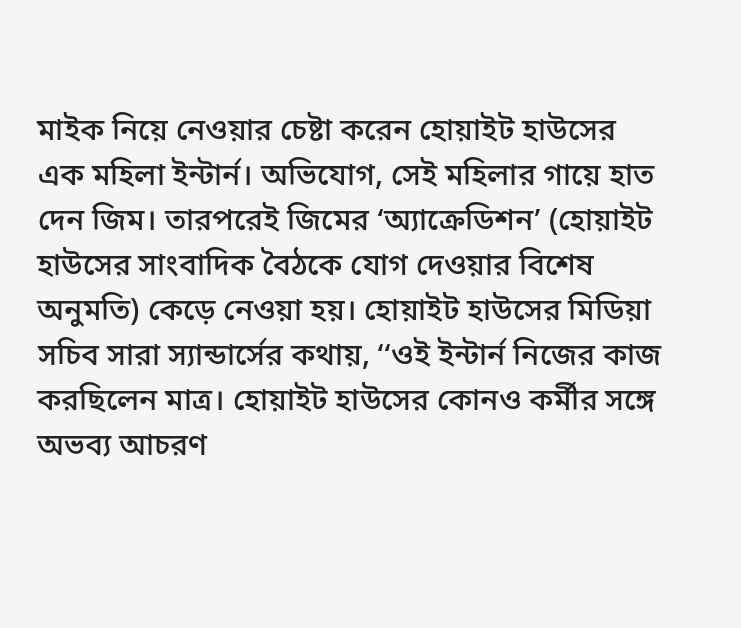মাইক নিয়ে নেওয়ার চেষ্টা করেন হোয়াইট হাউসের এক মহিলা ইন্টার্ন। অভিযোগ, সেই মহিলার গায়ে হাত দেন জিম। তারপরেই জিমের ‘অ্যাক্রেডিশন’ (হোয়াইট হাউসের সাংবাদিক বৈঠকে যোগ দেওয়ার বিশেষ অনুমতি) কেড়ে নেওয়া হয়। হোয়াইট হাউসের মিডিয়া সচিব সারা স্যান্ডার্সের কথায়, ‘‘ওই ইন্টার্ন নিজের কাজ করছিলেন মাত্র। হোয়াইট হাউসের কোনও কর্মীর সঙ্গে অভব্য আচরণ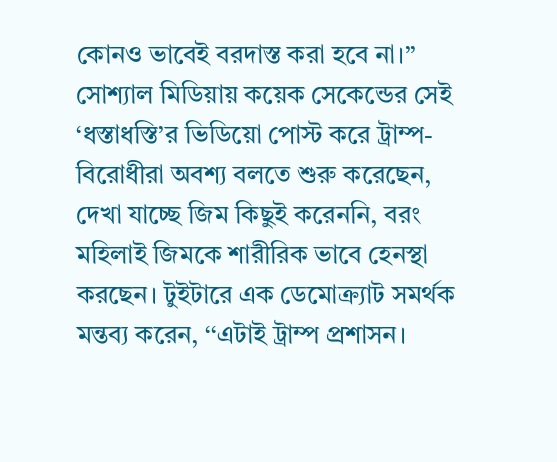কোনও ভাবেই বরদাস্ত করা হবে না।’’ সোশ্যাল মিডিয়ায় কয়েক সেকেন্ডের সেই ‘ধস্তাধস্তি’র ভিডিয়ো পোস্ট করে ট্রাম্প-বিরোধীরা অবশ্য বলতে শুরু করেছেন, দেখা যাচ্ছে জিম কিছুই করেননি, বরং মহিলাই জিমকে শারীরিক ভাবে হেনস্থা করছেন। টুইটারে এক ডেমোক্র্যাট সমর্থক মন্তব্য করেন, ‘‘এটাই ট্রাম্প প্রশাসন।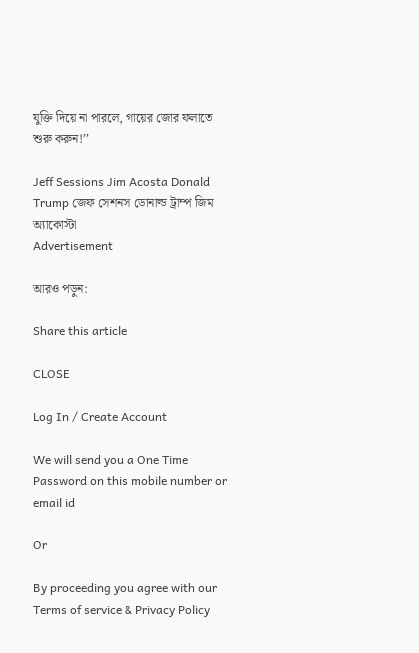যুক্তি দিয়ে না পারলে, গায়ের জোর ফলাতে শুরু করুন!’’

Jeff Sessions Jim Acosta Donald Trump জেফ সেশনস ডোনাল্ড ট্রাম্প জিম অ্যাকোস্টা
Advertisement

আরও পড়ুন:

Share this article

CLOSE

Log In / Create Account

We will send you a One Time Password on this mobile number or email id

Or

By proceeding you agree with our Terms of service & Privacy Policy